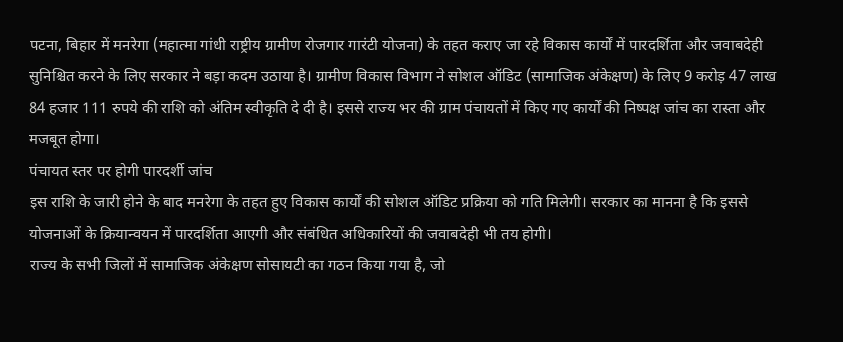पटना, बिहार में मनरेगा (महात्मा गांधी राष्ट्रीय ग्रामीण रोजगार गारंटी योजना) के तहत कराए जा रहे विकास कार्यों में पारदर्शिता और जवाबदेही सुनिश्चित करने के लिए सरकार ने बड़ा कदम उठाया है। ग्रामीण विकास विभाग ने सोशल ऑडिट (सामाजिक अंकेक्षण) के लिए 9 करोड़ 47 लाख 84 हजार 111 रुपये की राशि को अंतिम स्वीकृति दे दी है। इससे राज्य भर की ग्राम पंचायतों में किए गए कार्यों की निष्पक्ष जांच का रास्ता और मजबूत होगा।
पंचायत स्तर पर होगी पारदर्शी जांच
इस राशि के जारी होने के बाद मनरेगा के तहत हुए विकास कार्यों की सोशल ऑडिट प्रक्रिया को गति मिलेगी। सरकार का मानना है कि इससे योजनाओं के क्रियान्वयन में पारदर्शिता आएगी और संबंधित अधिकारियों की जवाबदेही भी तय होगी।
राज्य के सभी जिलों में सामाजिक अंकेक्षण सोसायटी का गठन किया गया है, जो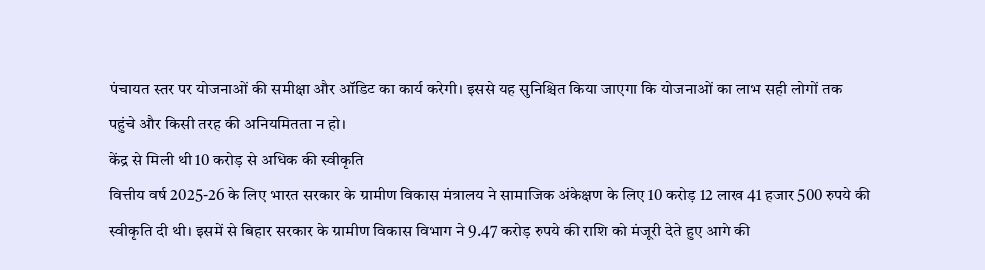पंचायत स्तर पर योजनाओं की समीक्षा और ऑडिट का कार्य करेगी। इससे यह सुनिश्चित किया जाएगा कि योजनाओं का लाभ सही लोगों तक पहुंचे और किसी तरह की अनियमितता न हो।
केंद्र से मिली थी 10 करोड़ से अधिक की स्वीकृति
वित्तीय वर्ष 2025-26 के लिए भारत सरकार के ग्रामीण विकास मंत्रालय ने सामाजिक अंकेक्षण के लिए 10 करोड़ 12 लाख 41 हजार 500 रुपये की स्वीकृति दी थी। इसमें से बिहार सरकार के ग्रामीण विकास विभाग ने 9.47 करोड़ रुपये की राशि को मंजूरी देते हुए आगे की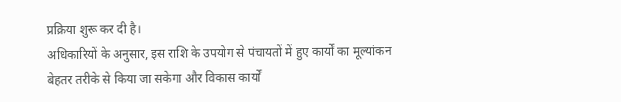प्रक्रिया शुरू कर दी है।
अधिकारियों के अनुसार, इस राशि के उपयोग से पंचायतों में हुए कार्यों का मूल्यांकन बेहतर तरीके से किया जा सकेगा और विकास कार्यों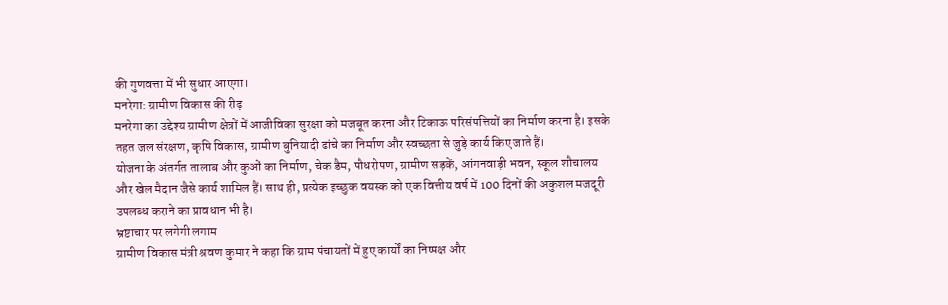की गुणवत्ता में भी सुधार आएगा।
मनरेगा: ग्रामीण विकास की रीढ़
मनरेगा का उद्देश्य ग्रामीण क्षेत्रों में आजीविका सुरक्षा को मजबूत करना और टिकाऊ परिसंपत्तियों का निर्माण करना है। इसके तहत जल संरक्षण, कृषि विकास, ग्रामीण बुनियादी ढांचे का निर्माण और स्वच्छता से जुड़े कार्य किए जाते हैं।
योजना के अंतर्गत तालाब और कुओं का निर्माण, चेक डैम, पौधरोपण, ग्रामीण सड़कें, आंगनवाड़ी भवन, स्कूल शौचालय और खेल मैदान जैसे कार्य शामिल हैं। साथ ही, प्रत्येक इच्छुक वयस्क को एक वित्तीय वर्ष में 100 दिनों की अकुशल मजदूरी उपलब्ध कराने का प्रावधान भी है।
भ्रष्टाचार पर लगेगी लगाम
ग्रामीण विकास मंत्री श्रवण कुमार ने कहा कि ग्राम पंचायतों में हुए कार्यों का निष्पक्ष और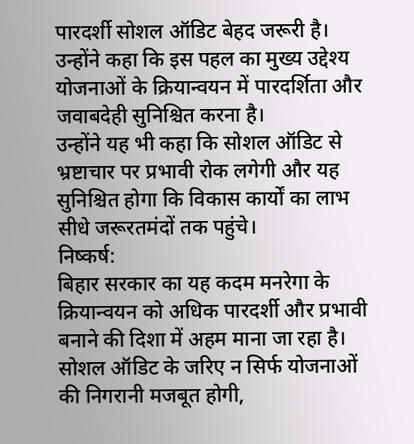पारदर्शी सोशल ऑडिट बेहद जरूरी है। उन्होंने कहा कि इस पहल का मुख्य उद्देश्य योजनाओं के क्रियान्वयन में पारदर्शिता और जवाबदेही सुनिश्चित करना है।
उन्होंने यह भी कहा कि सोशल ऑडिट से भ्रष्टाचार पर प्रभावी रोक लगेगी और यह सुनिश्चित होगा कि विकास कार्यों का लाभ सीधे जरूरतमंदों तक पहुंचे।
निष्कर्ष:
बिहार सरकार का यह कदम मनरेगा के क्रियान्वयन को अधिक पारदर्शी और प्रभावी बनाने की दिशा में अहम माना जा रहा है। सोशल ऑडिट के जरिए न सिर्फ योजनाओं की निगरानी मजबूत होगी,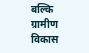बल्कि ग्रामीण विकास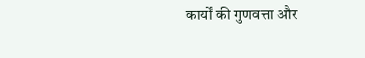कार्यों की गुणवत्ता और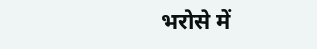भरोसे में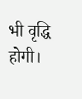भी वृद्धि होगी।